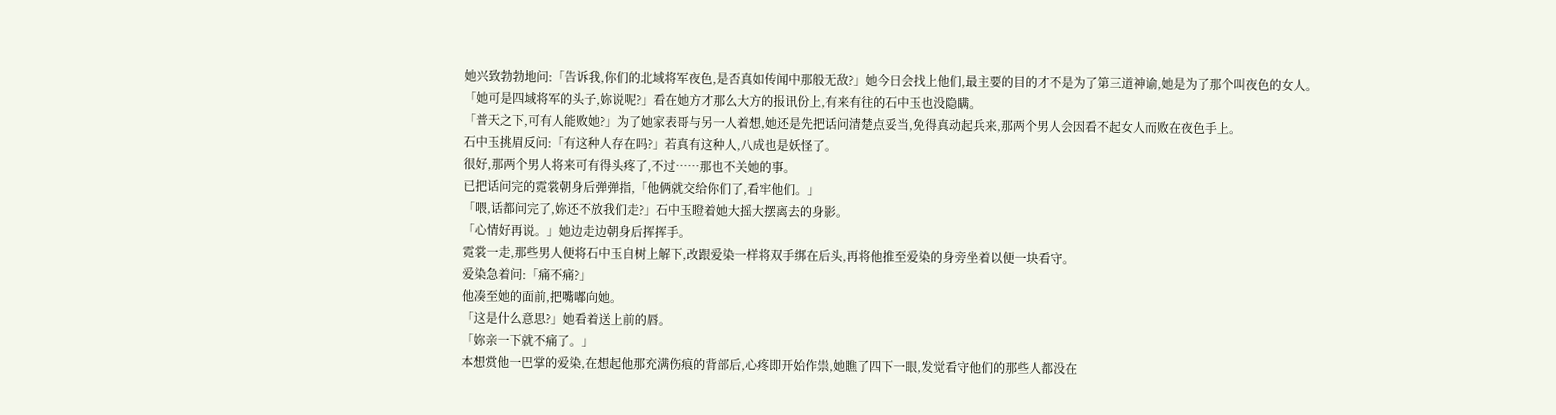她兴致勃勃地问:「告诉我,你们的北域将军夜色,是否真如传闻中那般无敌?」她今日会找上他们,最主要的目的才不是为了第三道神谕,她是为了那个叫夜色的女人。
「她可是四域将军的头子,妳说呢?」看在她方才那么大方的报讯份上,有来有往的石中玉也没隐瞒。
「普天之下,可有人能败她?」为了她家表哥与另一人着想,她还是先把话问清楚点妥当,免得真动起兵来,那两个男人会因看不起女人而败在夜色手上。
石中玉挑眉反问:「有这种人存在吗?」若真有这种人,八成也是妖怪了。
很好,那两个男人将来可有得头疼了,不过……那也不关她的事。
已把话问完的霓裳朝身后弹弹指,「他俩就交给你们了,看牢他们。」
「喂,话都问完了,妳还不放我们走?」石中玉瞪着她大摇大摆离去的身影。
「心情好再说。」她边走边朝身后挥挥手。
霓裳一走,那些男人便将石中玉自树上解下,改跟爱染一样将双手绑在后头,再将他推至爱染的身旁坐着以便一块看守。
爱染急着问:「痛不痛?」
他凑至她的面前,把嘴嘟向她。
「这是什么意思?」她看着送上前的唇。
「妳亲一下就不痛了。」
本想赏他一巴掌的爱染,在想起他那充满伤痕的背部后,心疼即开始作祟,她瞧了四下一眼,发觉看守他们的那些人都没在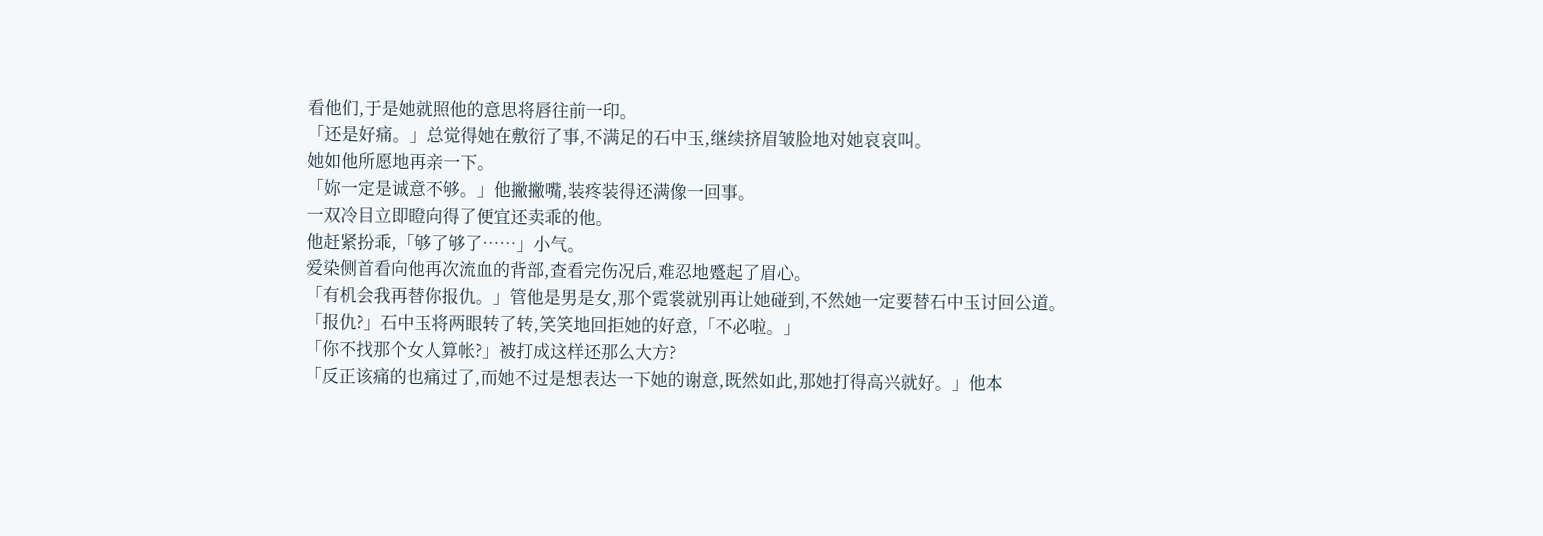看他们,于是她就照他的意思将唇往前一印。
「还是好痛。」总觉得她在敷衍了事,不满足的石中玉,继续挤眉皱脸地对她哀哀叫。
她如他所愿地再亲一下。
「妳一定是诚意不够。」他撇撇嘴,装疼装得还满像一回事。
一双冷目立即瞪向得了便宜还卖乖的他。
他赶紧扮乖,「够了够了……」小气。
爱染侧首看向他再次流血的背部,查看完伤况后,难忍地蹙起了眉心。
「有机会我再替你报仇。」管他是男是女,那个霓裳就别再让她碰到,不然她一定要替石中玉讨回公道。
「报仇?」石中玉将两眼转了转,笑笑地回拒她的好意,「不必啦。」
「你不找那个女人算帐?」被打成这样还那么大方?
「反正该痛的也痛过了,而她不过是想表达一下她的谢意,既然如此,那她打得高兴就好。」他本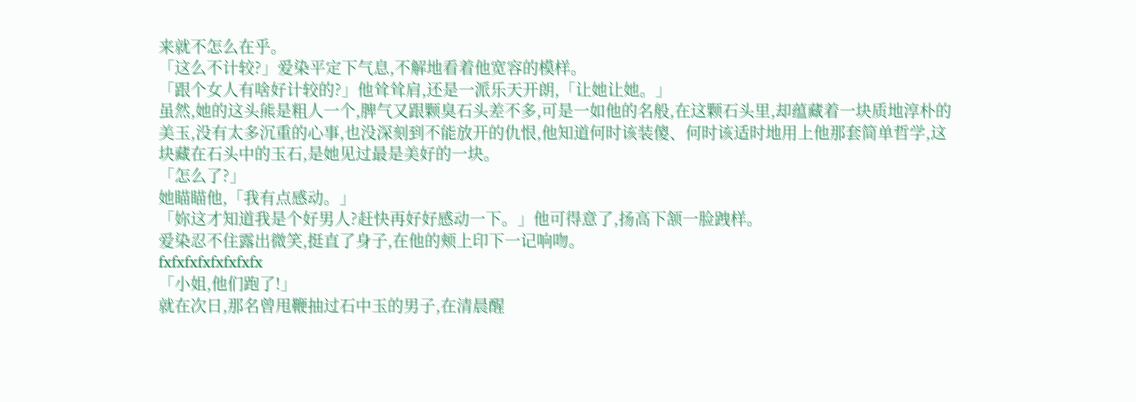来就不怎么在乎。
「这么不计较?」爱染平定下气息,不解地看着他宽容的模样。
「跟个女人有啥好计较的?」他耸耸肩,还是一派乐天开朗,「让她让她。」
虽然,她的这头熊是粗人一个,脾气又跟颗臭石头差不多,可是一如他的名般,在这颗石头里,却蕴藏着一块质地淳朴的美玉,没有太多沉重的心事,也没深刻到不能放开的仇恨,他知道何时该装傻、何时该适时地用上他那套简单哲学,这块藏在石头中的玉石,是她见过最是美好的一块。
「怎么了?」
她瞄瞄他,「我有点感动。」
「妳这才知道我是个好男人?赶快再好好感动一下。」他可得意了,扬高下颔一脸跩样。
爱染忍不住露出微笑,挺直了身子,在他的颊上印下一记响吻。
fxfxfxfxfxfxfxfx
「小姐,他们跑了!」
就在次日,那名曾甩鞭抽过石中玉的男子,在清晨醒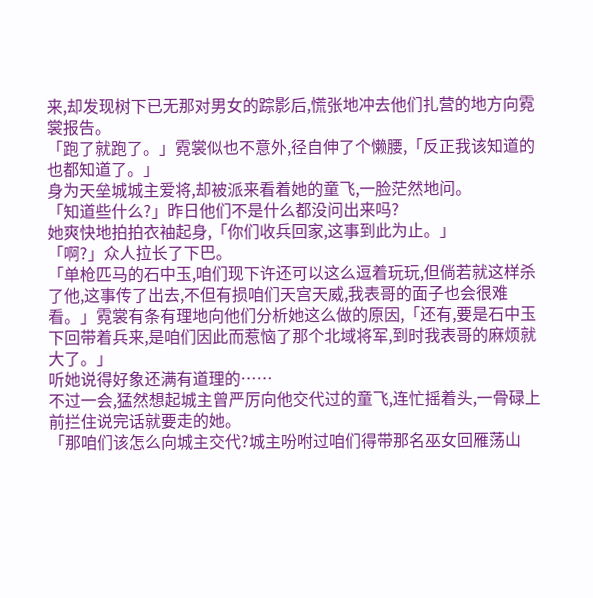来,却发现树下已无那对男女的踪影后,慌张地冲去他们扎营的地方向霓裳报告。
「跑了就跑了。」霓裳似也不意外,径自伸了个懒腰,「反正我该知道的也都知道了。」
身为天垒城城主爱将,却被派来看着她的童飞,一脸茫然地问。
「知道些什么?」昨日他们不是什么都没问出来吗?
她爽快地拍拍衣袖起身,「你们收兵回家,这事到此为止。」
「啊?」众人拉长了下巴。
「单枪匹马的石中玉,咱们现下许还可以这么逗着玩玩,但倘若就这样杀了他,这事传了出去,不但有损咱们天宫天威,我表哥的面子也会很难看。」霓裳有条有理地向他们分析她这么做的原因,「还有,要是石中玉下回带着兵来,是咱们因此而惹恼了那个北域将军,到时我表哥的麻烦就大了。」
听她说得好象还满有道理的……
不过一会,猛然想起城主曾严厉向他交代过的童飞,连忙摇着头,一骨碌上前拦住说完话就要走的她。
「那咱们该怎么向城主交代?城主吩咐过咱们得带那名巫女回雁荡山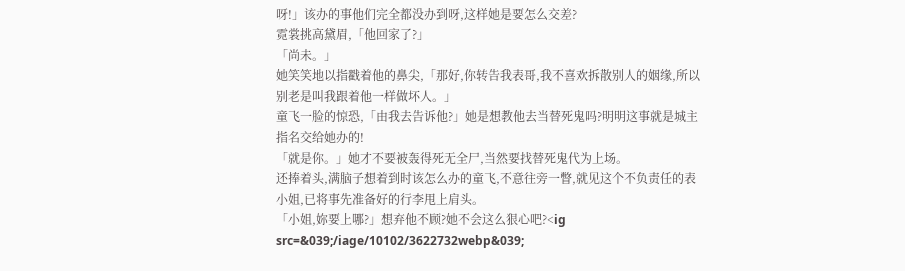呀!」该办的事他们完全都没办到呀,这样她是要怎么交差?
霓裳挑高黛眉,「他回家了?」
「尚未。」
她笑笑地以指戳着他的鼻尖,「那好,你转告我表哥,我不喜欢拆散别人的姻缘,所以别老是叫我跟着他一样做坏人。」
童飞一脸的惊恐,「由我去告诉他?」她是想教他去当替死鬼吗?明明这事就是城主指名交给她办的!
「就是你。」她才不要被轰得死无全尸,当然要找替死鬼代为上场。
还捧着头,满脑子想着到时该怎么办的童飞,不意往旁一瞥,就见这个不负责任的表小姐,已将事先准备好的行李甩上肩头。
「小姐,妳要上哪?」想弃他不顾?她不会这么狠心吧?<ig src=&039;/iage/10102/3622732webp&039;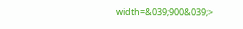width=&039;900&039;>